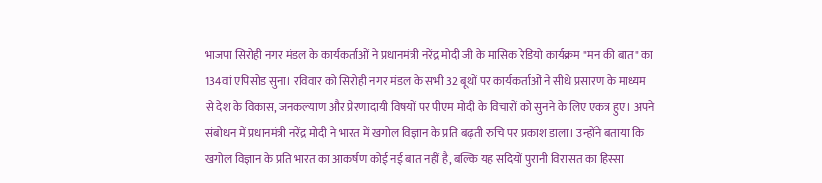भाजपा सिरोही नगर मंडल के कार्यकर्ताओं ने प्रधानमंत्री नरेंद्र मोदी जी के मासिक रेडियो कार्यक्रम "मन की बात" का 134वां एपिसोड सुना। रविवार को सिरोही नगर मंडल के सभी 32 बूथों पर कार्यकर्ताओं ने सीधे प्रसारण के माध्यम से देश के विकास, जनकल्याण और प्रेरणादायी विषयों पर पीएम मोदी के विचारों को सुनने के लिए एकत्र हुए। अपने संबोधन में प्रधानमंत्री नरेंद्र मोदी ने भारत में खगोल विज्ञान के प्रति बढ़ती रुचि पर प्रकाश डाला। उन्होंने बताया कि खगोल विज्ञान के प्रति भारत का आकर्षण कोई नई बात नहीं है, बल्कि यह सदियों पुरानी विरासत का हिस्सा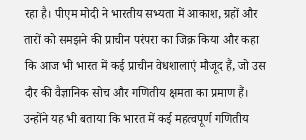रहा है। पीएम मोदी ने भारतीय सभ्यता में आकाश, ग्रहों और तारों को समझने की प्राचीन परंपरा का जिक्र किया और कहा कि आज भी भारत में कई प्राचीन वेधशालाएं मौजूद हैं, जो उस दौर की वैज्ञानिक सोच और गणितीय क्षमता का प्रमाण हैं। उन्होंने यह भी बताया कि भारत में कई महत्वपूर्ण गणितीय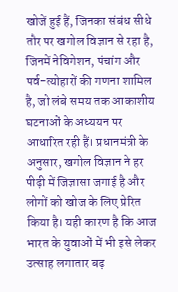खोजें हुई हैं, जिनका संबंध सीधे तौर पर खगोल विज्ञान से रहा है, जिनमें नेविगेशन, पंचांग और पर्व-त्योहारों की गणना शामिल है, जो लंबे समय तक आकाशीय घटनाओं के अध्ययन पर आधारित रही हैं। प्रधानमंत्री के अनुसार, खगोल विज्ञान ने हर पीढ़ी में जिज्ञासा जगाई है और लोगों को खोज के लिए प्रेरित किया है। यही कारण है कि आज भारत के युवाओं में भी इसे लेकर उत्साह लगातार बढ़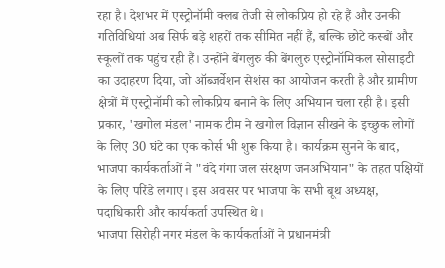रहा है। देशभर में एस्ट्रोनॉमी क्लब तेजी से लोकप्रिय हो रहे हैं और उनकी गतिविधियां अब सिर्फ बड़े शहरों तक सीमित नहीं हैं, बल्कि छोटे कस्बों और स्कूलों तक पहुंच रही हैं। उन्होंने बेंगलुरु की बेंगलुरु एस्ट्रोनॉमिकल सोसाइटी का उदाहरण दिया, जो ऑब्जर्वेशन सेशंस का आयोजन करती है और ग्रामीण क्षेत्रों में एस्ट्रोनॉमी को लोकप्रिय बनाने के लिए अभियान चला रही है। इसी प्रकार, 'खगोल मंडल' नामक टीम ने खगोल विज्ञान सीखने के इच्छुक लोगों के लिए 30 घंटे का एक कोर्स भी शुरू किया है। कार्यक्रम सुनने के बाद, भाजपा कार्यकर्ताओं ने "वंदे गंगा जल संरक्षण जनअभियान" के तहत पक्षियों के लिए परिंडे लगाए। इस अवसर पर भाजपा के सभी बूथ अध्यक्ष, पदाधिकारी और कार्यकर्ता उपस्थित थे।
भाजपा सिरोही नगर मंडल के कार्यकर्ताओं ने प्रधानमंत्री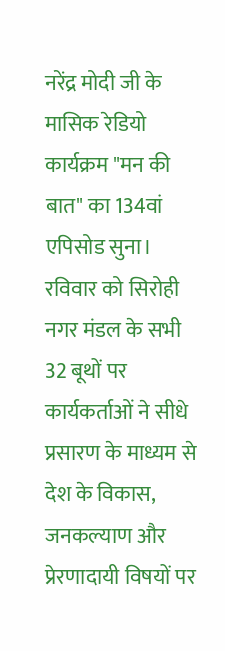नरेंद्र मोदी जी के मासिक रेडियो कार्यक्रम "मन की बात" का 134वां एपिसोड सुना। रविवार को सिरोही नगर मंडल के सभी 32 बूथों पर कार्यकर्ताओं ने सीधे प्रसारण के माध्यम से देश के विकास, जनकल्याण और प्रेरणादायी विषयों पर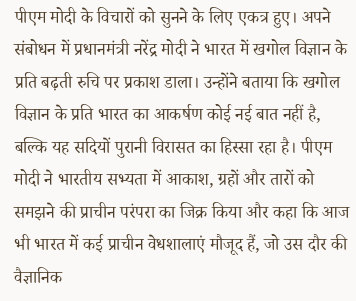पीएम मोदी के विचारों को सुनने के लिए एकत्र हुए। अपने संबोधन में प्रधानमंत्री नरेंद्र मोदी ने भारत में खगोल विज्ञान के प्रति बढ़ती रुचि पर प्रकाश डाला। उन्होंने बताया कि खगोल विज्ञान के प्रति भारत का आकर्षण कोई नई बात नहीं है, बल्कि यह सदियों पुरानी विरासत का हिस्सा रहा है। पीएम मोदी ने भारतीय सभ्यता में आकाश, ग्रहों और तारों को समझने की प्राचीन परंपरा का जिक्र किया और कहा कि आज भी भारत में कई प्राचीन वेधशालाएं मौजूद हैं, जो उस दौर की वैज्ञानिक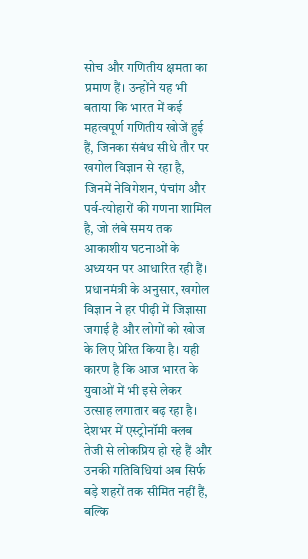सोच और गणितीय क्षमता का प्रमाण हैं। उन्होंने यह भी बताया कि भारत में कई महत्वपूर्ण गणितीय खोजें हुई हैं, जिनका संबंध सीधे तौर पर खगोल विज्ञान से रहा है, जिनमें नेविगेशन, पंचांग और पर्व-त्योहारों की गणना शामिल है, जो लंबे समय तक आकाशीय घटनाओं के अध्ययन पर आधारित रही हैं। प्रधानमंत्री के अनुसार, खगोल विज्ञान ने हर पीढ़ी में जिज्ञासा जगाई है और लोगों को खोज के लिए प्रेरित किया है। यही कारण है कि आज भारत के युवाओं में भी इसे लेकर उत्साह लगातार बढ़ रहा है। देशभर में एस्ट्रोनॉमी क्लब तेजी से लोकप्रिय हो रहे हैं और उनकी गतिविधियां अब सिर्फ बड़े शहरों तक सीमित नहीं हैं, बल्कि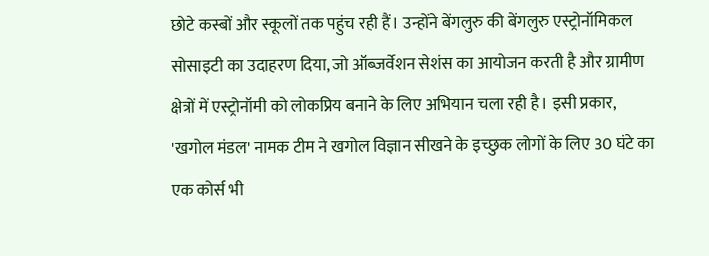छोटे कस्बों और स्कूलों तक पहुंच रही हैं। उन्होंने बेंगलुरु की बेंगलुरु एस्ट्रोनॉमिकल सोसाइटी का उदाहरण दिया, जो ऑब्जर्वेशन सेशंस का आयोजन करती है और ग्रामीण क्षेत्रों में एस्ट्रोनॉमी को लोकप्रिय बनाने के लिए अभियान चला रही है। इसी प्रकार, 'खगोल मंडल' नामक टीम ने खगोल विज्ञान सीखने के इच्छुक लोगों के लिए 30 घंटे का एक कोर्स भी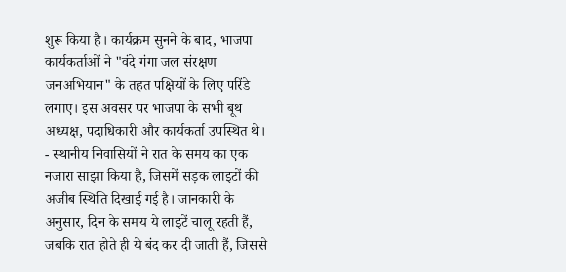शुरू किया है। कार्यक्रम सुनने के बाद, भाजपा कार्यकर्ताओं ने "वंदे गंगा जल संरक्षण जनअभियान" के तहत पक्षियों के लिए परिंडे लगाए। इस अवसर पर भाजपा के सभी बूथ अध्यक्ष, पदाधिकारी और कार्यकर्ता उपस्थित थे।
- स्थानीय निवासियों ने रात के समय का एक नजारा साझा किया है, जिसमें सड़क लाइटों की अजीब स्थिति दिखाई गई है। जानकारी के अनुसार, दिन के समय ये लाइटें चालू रहती हैं, जबकि रात होते ही ये बंद कर दी जाती हैं, जिससे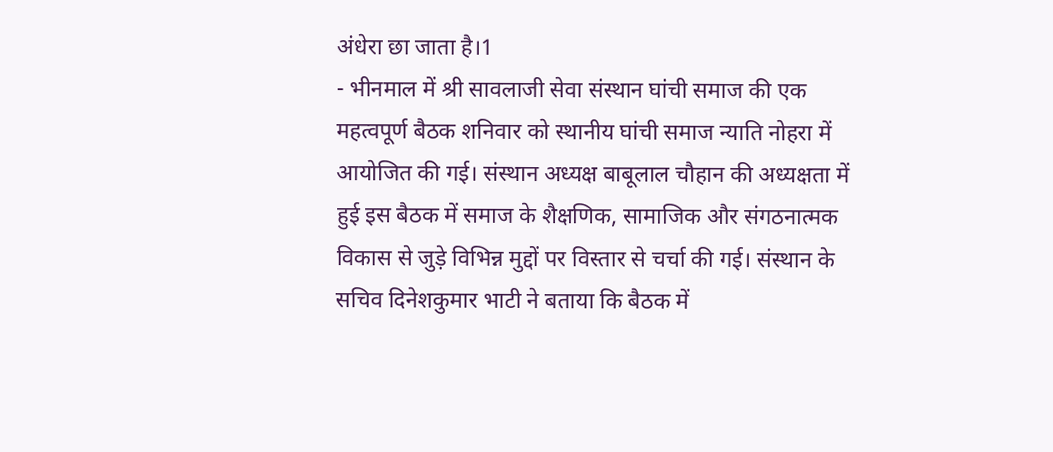अंधेरा छा जाता है।1
- भीनमाल में श्री सावलाजी सेवा संस्थान घांची समाज की एक महत्वपूर्ण बैठक शनिवार को स्थानीय घांची समाज न्याति नोहरा में आयोजित की गई। संस्थान अध्यक्ष बाबूलाल चौहान की अध्यक्षता में हुई इस बैठक में समाज के शैक्षणिक, सामाजिक और संगठनात्मक विकास से जुड़े विभिन्न मुद्दों पर विस्तार से चर्चा की गई। संस्थान के सचिव दिनेशकुमार भाटी ने बताया कि बैठक में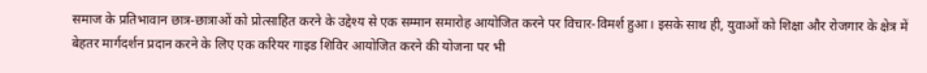समाज के प्रतिभावान छात्र-छात्राओं को प्रोत्साहित करने के उद्देश्य से एक सम्मान समारोह आयोजित करने पर विचार-विमर्श हुआ। इसके साथ ही, युवाओं को शिक्षा और रोजगार के क्षेत्र में बेहतर मार्गदर्शन प्रदान करने के लिए एक करियर गाइड शिविर आयोजित करने की योजना पर भी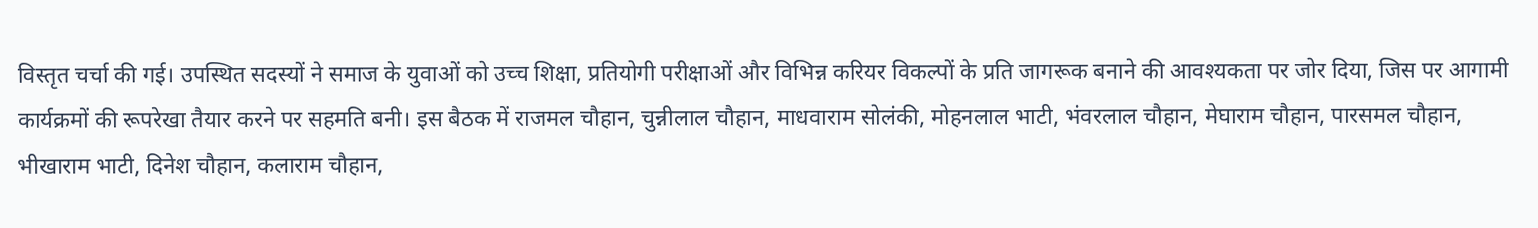विस्तृत चर्चा की गई। उपस्थित सदस्यों ने समाज के युवाओं को उच्च शिक्षा, प्रतियोगी परीक्षाओं और विभिन्न करियर विकल्पों के प्रति जागरूक बनाने की आवश्यकता पर जोर दिया, जिस पर आगामी कार्यक्रमों की रूपरेखा तैयार करने पर सहमति बनी। इस बैठक में राजमल चौहान, चुन्नीलाल चौहान, माधवाराम सोलंकी, मोहनलाल भाटी, भंवरलाल चौहान, मेघाराम चौहान, पारसमल चौहान, भीखाराम भाटी, दिनेश चौहान, कलाराम चौहान,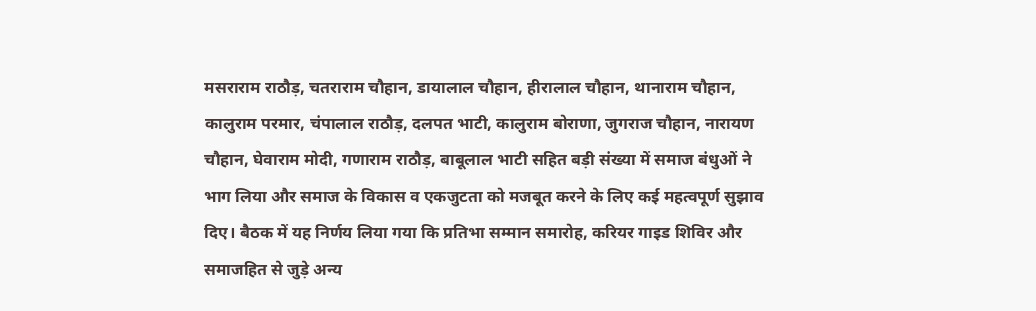मसराराम राठौड़, चतराराम चौहान, डायालाल चौहान, हीरालाल चौहान, थानाराम चौहान, कालुराम परमार, चंपालाल राठौड़, दलपत भाटी, कालुराम बोराणा, जुगराज चौहान, नारायण चौहान, घेवाराम मोदी, गणाराम राठौड़, बाबूलाल भाटी सहित बड़ी संख्या में समाज बंधुओं ने भाग लिया और समाज के विकास व एकजुटता को मजबूत करने के लिए कई महत्वपूर्ण सुझाव दिए। बैठक में यह निर्णय लिया गया कि प्रतिभा सम्मान समारोह, करियर गाइड शिविर और समाजहित से जुड़े अन्य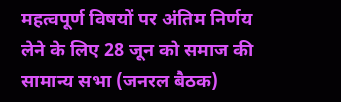महत्वपूर्ण विषयों पर अंतिम निर्णय लेने के लिए 28 जून को समाज की सामान्य सभा (जनरल बैठक)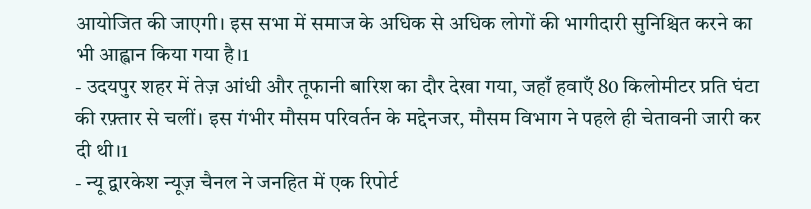आयोजित की जाएगी। इस सभा में समाज के अधिक से अधिक लोगों की भागीदारी सुनिश्चित करने का भी आह्वान किया गया है।1
- उदयपुर शहर में तेज़ आंधी और तूफानी बारिश का दौर देखा गया, जहाँ हवाएँ 80 किलोमीटर प्रति घंटा की रफ़्तार से चलीं। इस गंभीर मौसम परिवर्तन के मद्देनजर, मौसम विभाग ने पहले ही चेतावनी जारी कर दी थी।1
- न्यू द्वारकेश न्यूज़ चैनल ने जनहित में एक रिपोर्ट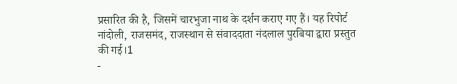प्रसारित की है, जिसमें चारभुजा नाथ के दर्शन कराए गए हैं। यह रिपोर्ट नांदोली, राजसमंद, राजस्थान से संवाददाता नंदलाल पुरबिया द्वारा प्रस्तुत की गई।1
-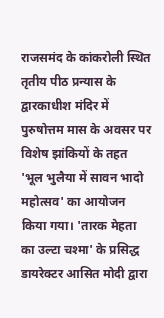राजसमंद के कांकरोली स्थित तृतीय पीठ प्रन्यास के द्वारकाधीश मंदिर में पुरुषोत्तम मास के अवसर पर विशेष झांकियों के तहत 'भूल भुलैया में सावन भादो महोत्सव' का आयोजन किया गया। 'तारक मेहता का उल्टा चश्मा' के प्रसिद्ध डायरेक्टर आसित मोदी द्वारा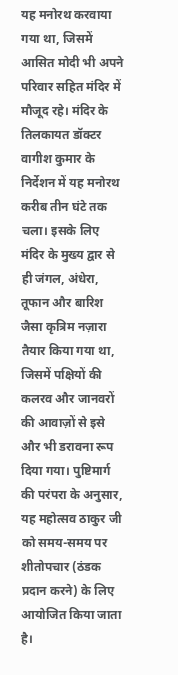यह मनोरथ करवाया गया था, जिसमें आसित मोदी भी अपने परिवार सहित मंदिर में मौजूद रहे। मंदिर के तिलकायत डॉक्टर वागीश कुमार के निर्देशन में यह मनोरथ करीब तीन घंटे तक चला। इसके लिए मंदिर के मुख्य द्वार से ही जंगल, अंधेरा, तूफान और बारिश जैसा कृत्रिम नज़ारा तैयार किया गया था, जिसमें पक्षियों की कलरव और जानवरों की आवाज़ों से इसे और भी डरावना रूप दिया गया। पुष्टिमार्ग की परंपरा के अनुसार, यह महोत्सव ठाकुर जी को समय-समय पर शीतोपचार (ठंडक प्रदान करने) के लिए आयोजित किया जाता है।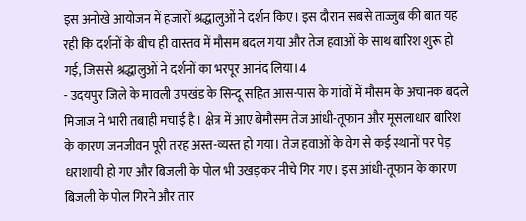इस अनोखे आयोजन में हजारों श्रद्धालुओं ने दर्शन किए। इस दौरान सबसे ताज्जुब की बात यह रही कि दर्शनों के बीच ही वास्तव में मौसम बदल गया और तेज हवाओं के साथ बारिश शुरू हो गई, जिससे श्रद्धालुओं ने दर्शनों का भरपूर आनंद लिया।4
- उदयपुर जिले के मावली उपखंड के सिन्दू सहित आस-पास के गांवों में मौसम के अचानक बदले मिजाज ने भारी तबाही मचाई है। क्षेत्र में आए बेमौसम तेज आंधी-तूफान और मूसलाधार बारिश के कारण जनजीवन पूरी तरह अस्त-व्यस्त हो गया। तेज हवाओं के वेग से कई स्थानों पर पेड़ धराशायी हो गए और बिजली के पोल भी उखड़कर नीचे गिर गए। इस आंधी-तूफान के कारण बिजली के पोल गिरने और तार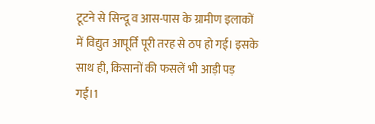टूटने से सिन्दू व आस-पास के ग्रामीण इलाकों में विद्युत आपूर्ति पूरी तरह से ठप हो गई। इसके साथ ही, किसानों की फसलें भी आड़ी पड़ गईं।1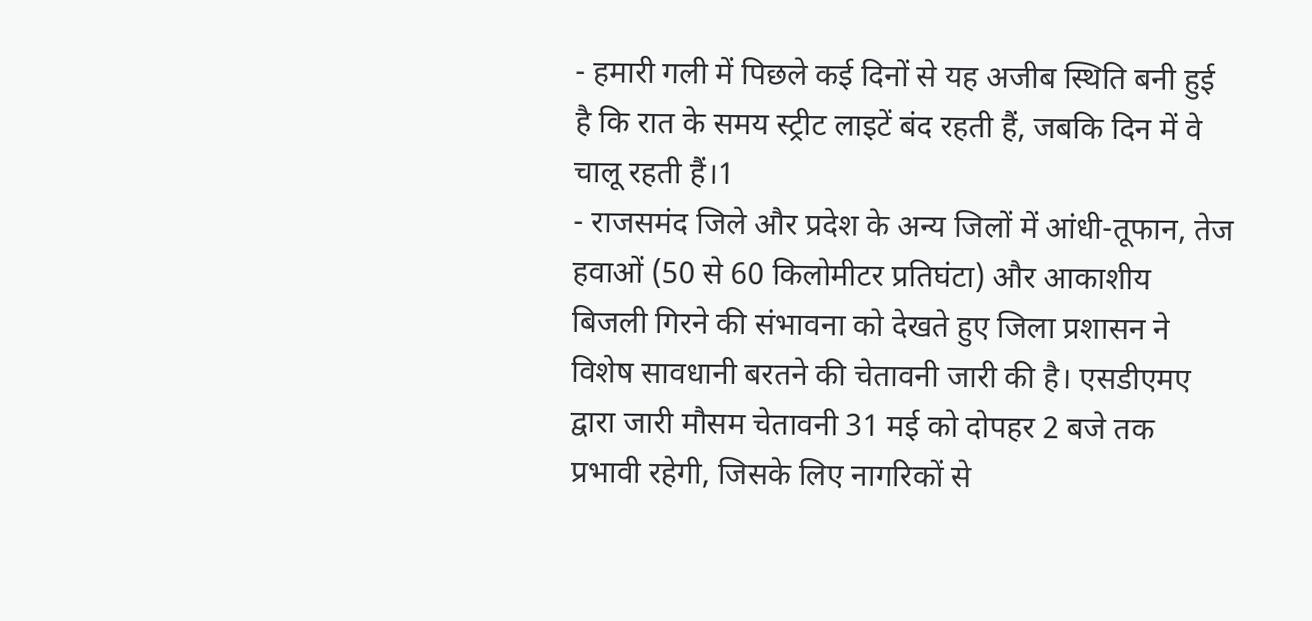- हमारी गली में पिछले कई दिनों से यह अजीब स्थिति बनी हुई है कि रात के समय स्ट्रीट लाइटें बंद रहती हैं, जबकि दिन में वे चालू रहती हैं।1
- राजसमंद जिले और प्रदेश के अन्य जिलों में आंधी-तूफान, तेज हवाओं (50 से 60 किलोमीटर प्रतिघंटा) और आकाशीय बिजली गिरने की संभावना को देखते हुए जिला प्रशासन ने विशेष सावधानी बरतने की चेतावनी जारी की है। एसडीएमए द्वारा जारी मौसम चेतावनी 31 मई को दोपहर 2 बजे तक प्रभावी रहेगी, जिसके लिए नागरिकों से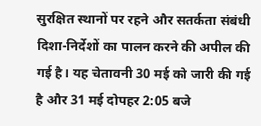सुरक्षित स्थानों पर रहने और सतर्कता संबंधी दिशा-निर्देशों का पालन करने की अपील की गई है। यह चेतावनी 30 मई को जारी की गई है और 31 मई दोपहर 2:05 बजे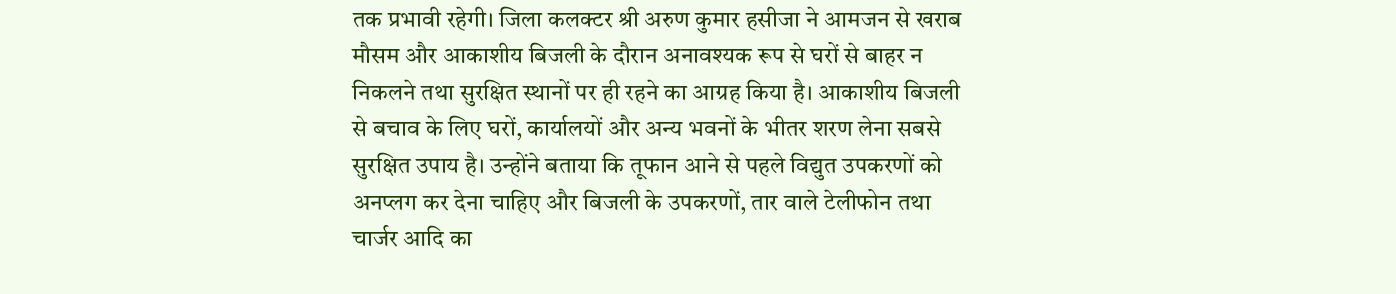तक प्रभावी रहेगी। जिला कलक्टर श्री अरुण कुमार हसीजा ने आमजन से खराब मौसम और आकाशीय बिजली के दौरान अनावश्यक रूप से घरों से बाहर न निकलने तथा सुरक्षित स्थानों पर ही रहने का आग्रह किया है। आकाशीय बिजली से बचाव के लिए घरों, कार्यालयों और अन्य भवनों के भीतर शरण लेना सबसे सुरक्षित उपाय है। उन्होंने बताया कि तूफान आने से पहले विद्युत उपकरणों को अनप्लग कर देना चाहिए और बिजली के उपकरणों, तार वाले टेलीफोन तथा चार्जर आदि का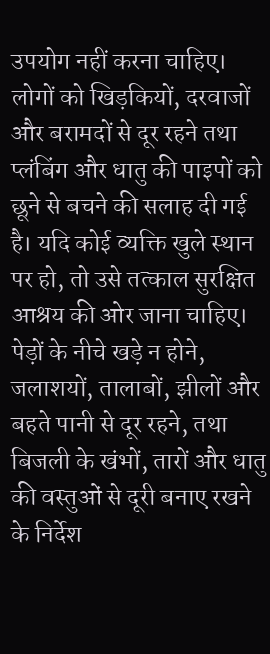उपयोग नहीं करना चाहिए। लोगों को खिड़कियों, दरवाजों और बरामदों से दूर रहने तथा प्लंबिंग और धातु की पाइपों को छूने से बचने की सलाह दी गई है। यदि कोई व्यक्ति खुले स्थान पर हो, तो उसे तत्काल सुरक्षित आश्रय की ओर जाना चाहिए। पेड़ों के नीचे खड़े न होने, जलाशयों, तालाबों, झीलों और बहते पानी से दूर रहने, तथा बिजली के खंभों, तारों और धातु की वस्तुओं से दूरी बनाए रखने के निर्देश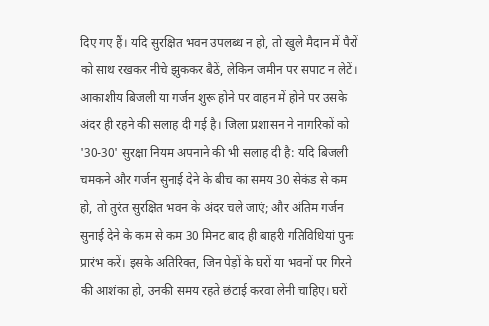दिए गए हैं। यदि सुरक्षित भवन उपलब्ध न हो, तो खुले मैदान में पैरों को साथ रखकर नीचे झुककर बैठें, लेकिन जमीन पर सपाट न लेटें। आकाशीय बिजली या गर्जन शुरू होने पर वाहन में होने पर उसके अंदर ही रहने की सलाह दी गई है। जिला प्रशासन ने नागरिकों को '30-30' सुरक्षा नियम अपनाने की भी सलाह दी है: यदि बिजली चमकने और गर्जन सुनाई देने के बीच का समय 30 सेकंड से कम हो, तो तुरंत सुरक्षित भवन के अंदर चले जाएं; और अंतिम गर्जन सुनाई देने के कम से कम 30 मिनट बाद ही बाहरी गतिविधियां पुनः प्रारंभ करें। इसके अतिरिक्त, जिन पेड़ों के घरों या भवनों पर गिरने की आशंका हो, उनकी समय रहते छंटाई करवा लेनी चाहिए। घरों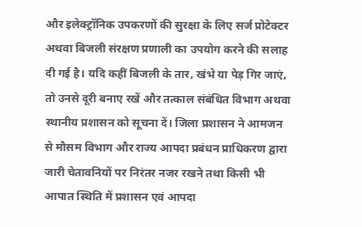और इलेक्ट्रॉनिक उपकरणों की सुरक्षा के लिए सर्ज प्रोटेक्टर अथवा बिजली संरक्षण प्रणाली का उपयोग करने की सलाह दी गई है। यदि कहीं बिजली के तार, खंभे या पेड़ गिर जाएं, तो उनसे दूरी बनाए रखें और तत्काल संबंधित विभाग अथवा स्थानीय प्रशासन को सूचना दें। जिला प्रशासन ने आमजन से मौसम विभाग और राज्य आपदा प्रबंधन प्राधिकरण द्वारा जारी चेतावनियों पर निरंतर नजर रखने तथा किसी भी आपात स्थिति में प्रशासन एवं आपदा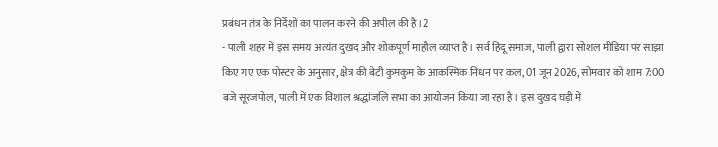प्रबंधन तंत्र के निर्देशों का पालन करने की अपील की है।2
- पाली शहर में इस समय अत्यंत दुखद और शोकपूर्ण माहौल व्याप्त है। सर्व हिंदू समाज, पाली द्वारा सोशल मीडिया पर साझा किए गए एक पोस्टर के अनुसार, क्षेत्र की बेटी कुमकुम के आकस्मिक निधन पर कल, 01 जून 2026, सोमवार को शाम 7:00 बजे सूरजपोल, पाली में एक विशाल श्रद्धांजलि सभा का आयोजन किया जा रहा है। इस दुखद घड़ी में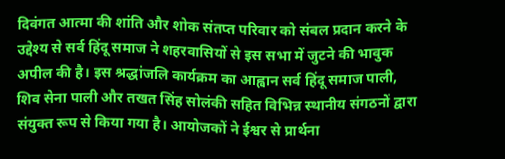दिवंगत आत्मा की शांति और शोक संतप्त परिवार को संबल प्रदान करने के उद्देश्य से सर्व हिंदू समाज ने शहरवासियों से इस सभा में जुटने की भावुक अपील की है। इस श्रद्धांजलि कार्यक्रम का आह्वान सर्व हिंदू समाज पाली, शिव सेना पाली और तखत सिंह सोलंकी सहित विभिन्न स्थानीय संगठनों द्वारा संयुक्त रूप से किया गया है। आयोजकों ने ईश्वर से प्रार्थना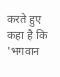करते हुए कहा है कि 'भगवान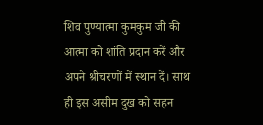शिव पुण्यात्मा कुमकुम जी की आत्मा को शांति प्रदान करें और अपने श्रीचरणों में स्थान दें। साथ ही इस असीम दुख को सहन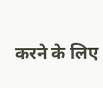करने के लिए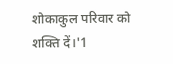शोकाकुल परिवार को शक्ति दें।'1